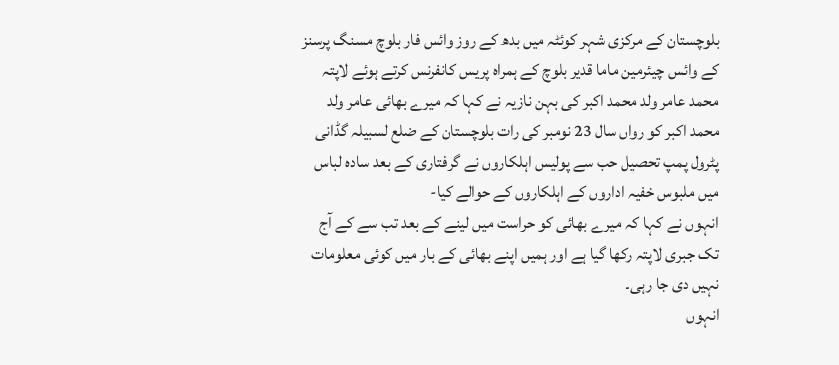بلوچستان کے مرکزی شہر کوئٹہ میں بدھ کے روز وائس فار بلوچ مسنگ پرسنز کے وائس چیئرمین ماما قدیر بلوچ کے ہمراہ پریس کانفرنس کرتے ہوئے لاپتہ محمد عامر ولد محمد اکبر کی بہن نازیہ نے کہا کہ میرے بھائی عامر ولد محمد اکبر کو رواں سال 23 نومبر کی رات بلوچستان کے ضلع لسبیلہ گڈانی پٹرول پمپ تحصیل حب سے پولیس اہلکاروں نے گرفتاری کے بعد سادہ لباس میں ملبوس خفیہ اداروں کے اہلکاروں کے حوالے کیا-
انہوں نے کہا کہ میرے بھائی کو حراست میں لینے کے بعد تب سے کے آج تک جبری لاپتہ رکھا گیا ہے اور ہمیں اپنے بھائی کے بار میں کوئی معلومات نہیں دی جا رہی۔
انہوں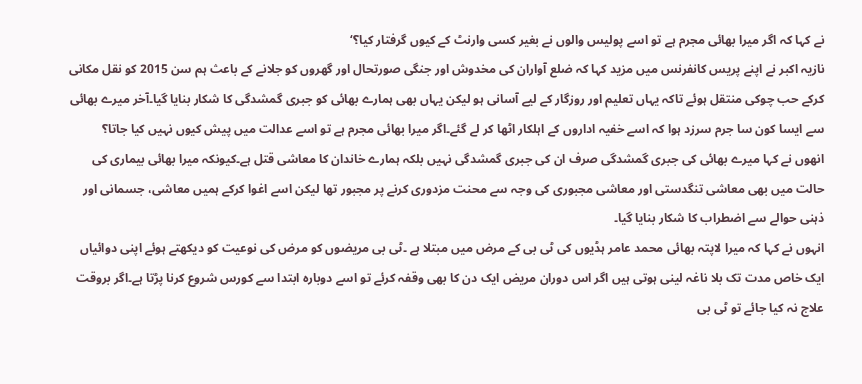نے کہا کہ اگر میرا بھائی مجرم ہے تو اسے پولیس والوں نے بغیر کسی وارنٹ کے کیوں گرفتار کیا؟‘
نازیہ اکبر نے اپنے پریس کانفرنس میں مزید کہا کہ ضلع آواران کی مخدوش اور جنگی صورتحال اور گھروں کو جلانے کے باعث ہم سن 2015 کو نقل مکانی کرکے حب چوکی منتقل ہوئے تاکہ یہاں تعلیم اور روزگار کے لیے آسانی ہو لیکن یہاں بھی ہمارے بھائی کو جبری گمشدگی کا شکار بنایا گیا۔آخر میرے بھائی سے ایسا کون سا جرم سرزد ہوا کہ اسے خفیہ اداروں کے اہلکار اٹھا کر لے گئے۔اگر میرا بھائی مجرم ہے تو اسے عدالت میں پیش کیوں نہیں کیا جاتا؟
انھوں نے کہا میرے بھائی کی جبری گمشدگی صرف ان کی جبری گمشدگی نہیں بلکہ ہمارے خاندان کا معاشی قتل ہے۔کیونکہ میرا بھائی بیماری کی حالت میں بھی معاشی تنگدستی اور معاشی مجبوری کی وجہ سے محنت مزدوری کرنے پر مجبور تھا لیکن اسے اغوا کرکے ہمیں معاشی، جسمانی اور ذہنی حوالے سے اضطراب کا شکار بنایا گیا۔
انہوں نے کہا کہ میرا لاپتہ بھائی محمد عامر ہڈیوں کی ٹی بی کے مرض میں مبتلا ہے ۔ٹی بی مریضوں کو مرض کی نوعیت کو دیکھتے ہوئے اپنی دوائیاں ایک خاص مدت تک بلا ناغہ لینی ہوتی ہیں اگر اس دوران مریض ایک دن کا بھی وقفہ کرئے تو اسے دوبارہ ابتدا سے کورس شروع کرنا پڑتا ہے۔اگر بروقت علاج نہ کیا جائے تو ٹی بی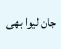جان لیوا بھی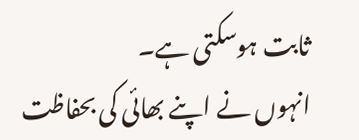ثابت ہوسکتی ہے۔
انہوں نے اپنے بھائی کی بحفاظت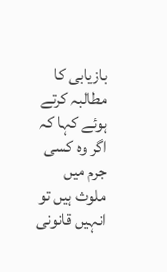بازیابی کا مطالبہ کرتے ہوئے کہا کہ اگر وہ کسی جرم میں ملوث ہیں تو انہیں قانونی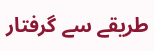طریقے سے گرفتار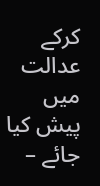کرکے عدالت میں پیش کیا جائے –